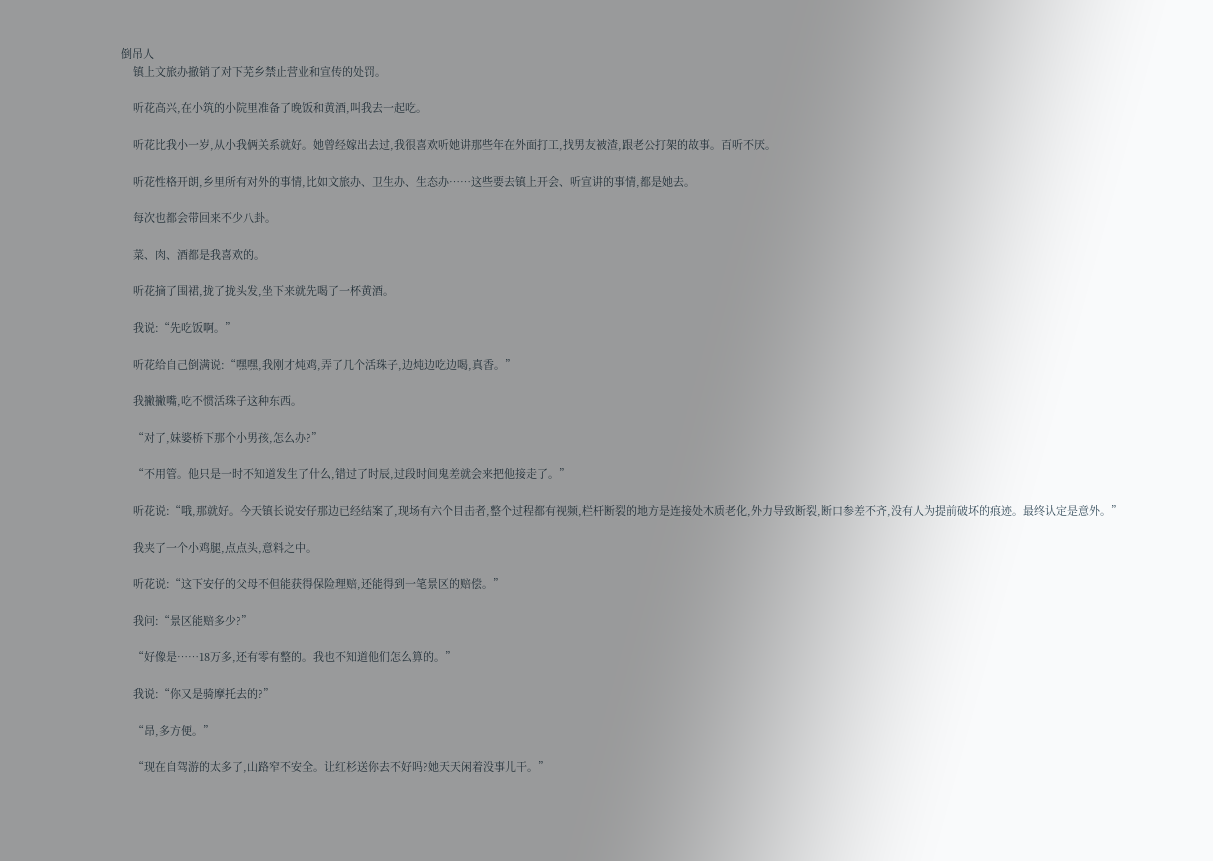倒吊人
    镇上文旅办撤销了对下芜乡禁止营业和宣传的处罚。

    听花高兴,在小筑的小院里准备了晚饭和黄酒,叫我去一起吃。

    听花比我小一岁,从小我俩关系就好。她曾经嫁出去过,我很喜欢听她讲那些年在外面打工,找男友被渣,跟老公打架的故事。百听不厌。

    听花性格开朗,乡里所有对外的事情,比如文旅办、卫生办、生态办……这些要去镇上开会、听宣讲的事情,都是她去。

    每次也都会带回来不少八卦。

    菜、肉、酒都是我喜欢的。

    听花摘了围裙,拢了拢头发,坐下来就先喝了一杯黄酒。

    我说:“先吃饭啊。”

    听花给自己倒满说:“嘿嘿,我刚才炖鸡,弄了几个活珠子,边炖边吃边喝,真香。”

    我撇撇嘴,吃不惯活珠子这种东西。

    “对了,妹婆桥下那个小男孩,怎么办?”

    “不用管。他只是一时不知道发生了什么,错过了时辰,过段时间鬼差就会来把他接走了。”

    听花说:“哦,那就好。今天镇长说安仔那边已经结案了,现场有六个目击者,整个过程都有视频,栏杆断裂的地方是连接处木质老化,外力导致断裂,断口参差不齐,没有人为提前破坏的痕迹。最终认定是意外。”

    我夹了一个小鸡腿,点点头,意料之中。

    听花说:“这下安仔的父母不但能获得保险理赔,还能得到一笔景区的赔偿。”

    我问:“景区能赔多少?”

    “好像是……18万多,还有零有整的。我也不知道他们怎么算的。”

    我说:“你又是骑摩托去的?”

    “昂,多方便。”

    “现在自驾游的太多了,山路窄不安全。让红杉送你去不好吗?她天天闲着没事儿干。”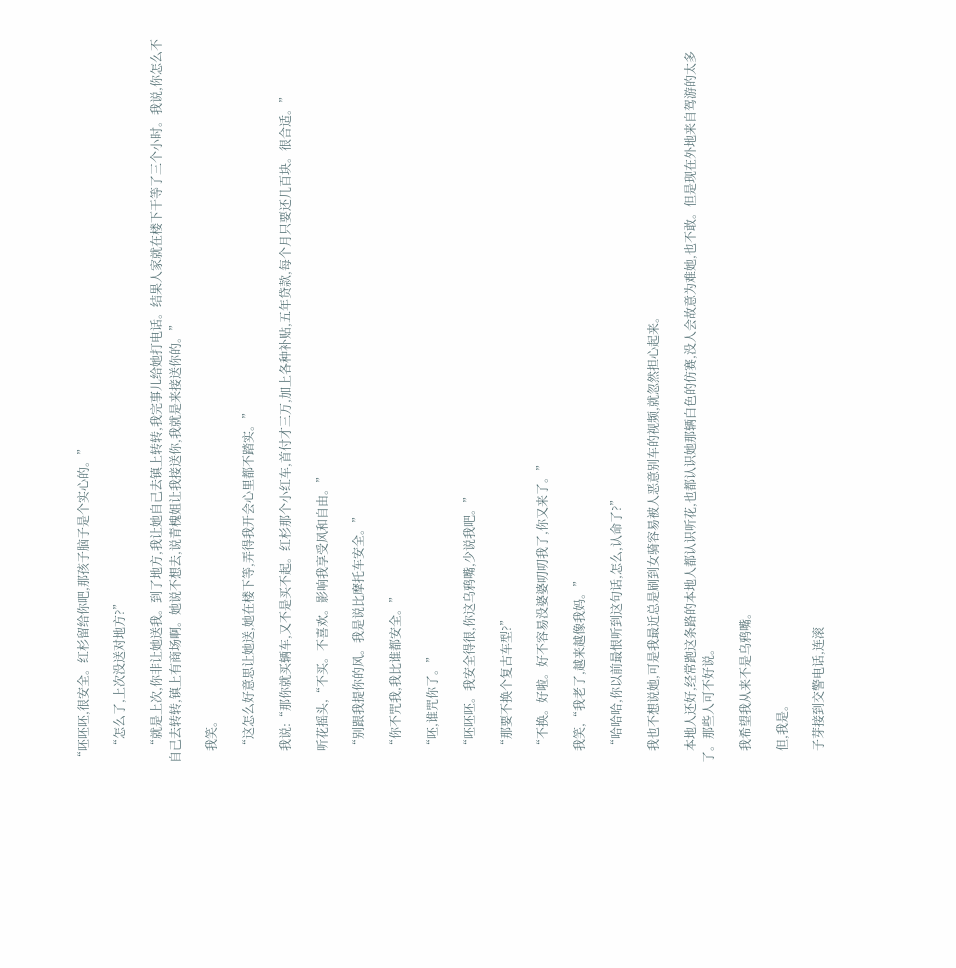“呸呸呸,很安全。红杉留给你吧,那孩子脑子是个实心的。”

    “怎么了,上次没送对地方?”

    “就是上次,你非让她送我。到了地方,我让她自己去镇上转转,我完事儿给她打电话。结果人家就在楼下干等了三个小时。我说,你怎么不自己去转转,镇上有商场啊。她说不想去,说青槐姐让我接送你,我就是来接送你的。”

    我笑。

    “这怎么好意思让她送,她在楼下等,弄得我开会心里都不踏实。”

    我说:“那你就买辆车,又不是买不起。红杉那个小红车,首付才三万,加上各种补贴,五年贷款,每个月只要还几百块。很合适。”

    听花摇头,“不买。不喜欢。影响我享受风和自由。”

    “别跟我提你的风。我是说比摩托车安全。”

    “你不咒我,我比谁都安全。”

    “呸,谁咒你了。”

    “呸呸呸。我安全得很,你这乌鸦嘴,少说我吧。”

    “那要不换个复古车型?”

    “不换。好啦。好不容易没婆婆叨叨我了,你又来了。”

    我笑,“我老了,越来越像我妈。”

    “哈哈哈,你以前最恨听到这句话,怎么,认命了?”

    我也不想说她,可是我最近总是刷到女骑容易被人恶意别车的视频,就忽然担心起来。

    本地人还好,经常跑这条路的本地人都认识听花,也都认识她那辆白色的仿赛,没人会故意为难她,也不敢。但是现在外地来自驾游的太多了。那些人可不好说。

    我希望我从来不是乌鸦嘴。

    但,我是。

    子芽接到交警电话,连滚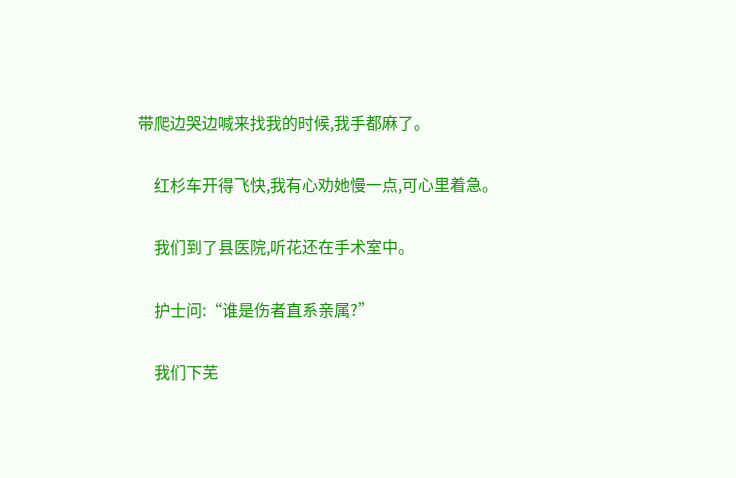带爬边哭边喊来找我的时候,我手都麻了。

    红杉车开得飞快,我有心劝她慢一点,可心里着急。

    我们到了县医院,听花还在手术室中。

    护士问:“谁是伤者直系亲属?”

    我们下芜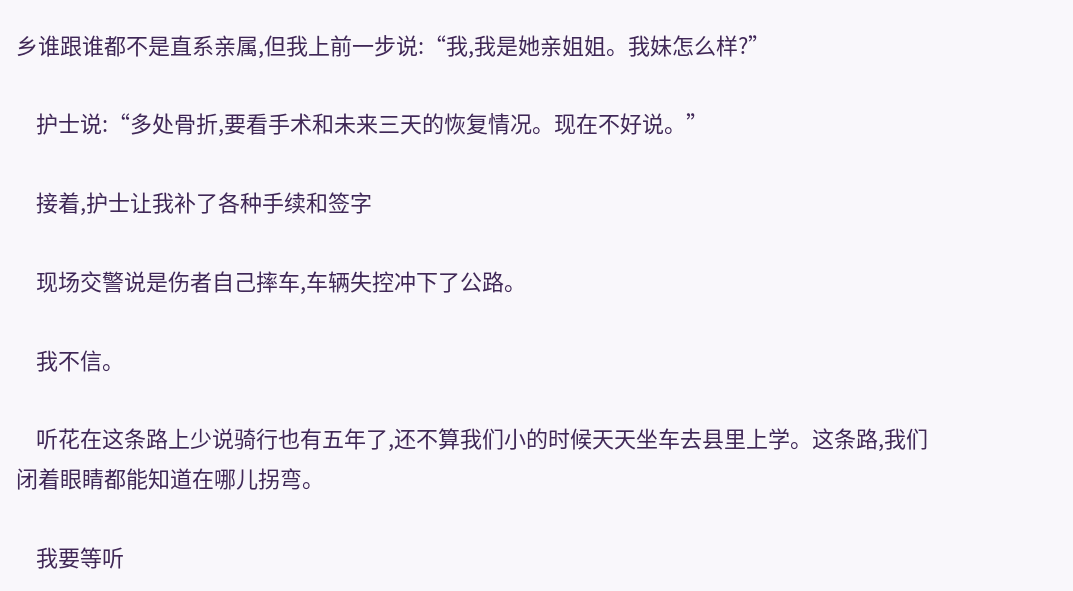乡谁跟谁都不是直系亲属,但我上前一步说:“我,我是她亲姐姐。我妹怎么样?”

    护士说:“多处骨折,要看手术和未来三天的恢复情况。现在不好说。”

    接着,护士让我补了各种手续和签字

    现场交警说是伤者自己摔车,车辆失控冲下了公路。

    我不信。

    听花在这条路上少说骑行也有五年了,还不算我们小的时候天天坐车去县里上学。这条路,我们闭着眼睛都能知道在哪儿拐弯。

    我要等听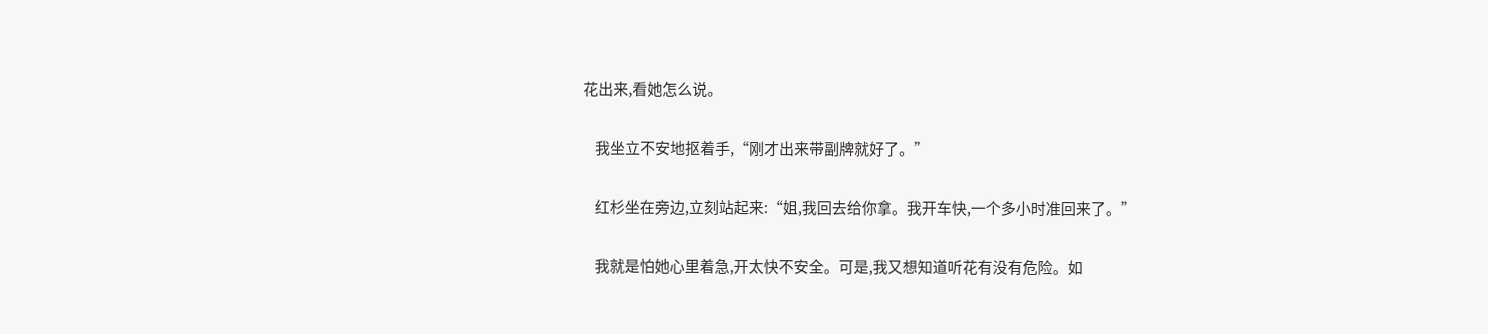花出来,看她怎么说。

    我坐立不安地抠着手,“刚才出来带副牌就好了。”

    红杉坐在旁边,立刻站起来:“姐,我回去给你拿。我开车快,一个多小时准回来了。”

    我就是怕她心里着急,开太快不安全。可是,我又想知道听花有没有危险。如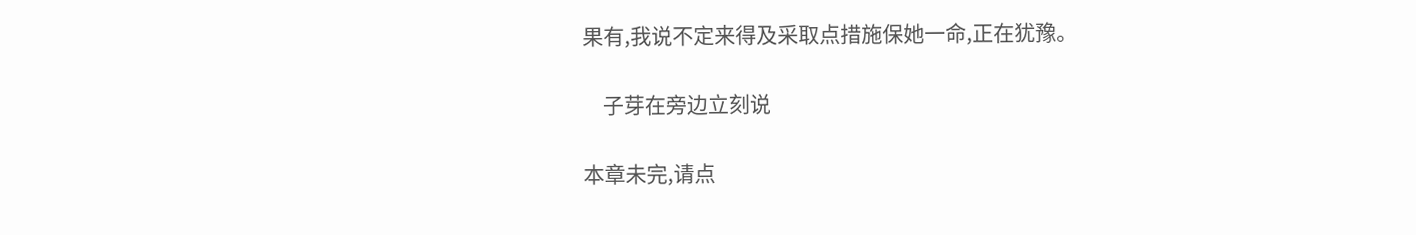果有,我说不定来得及采取点措施保她一命,正在犹豫。

    子芽在旁边立刻说

本章未完,请点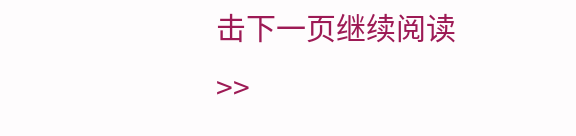击下一页继续阅读>>